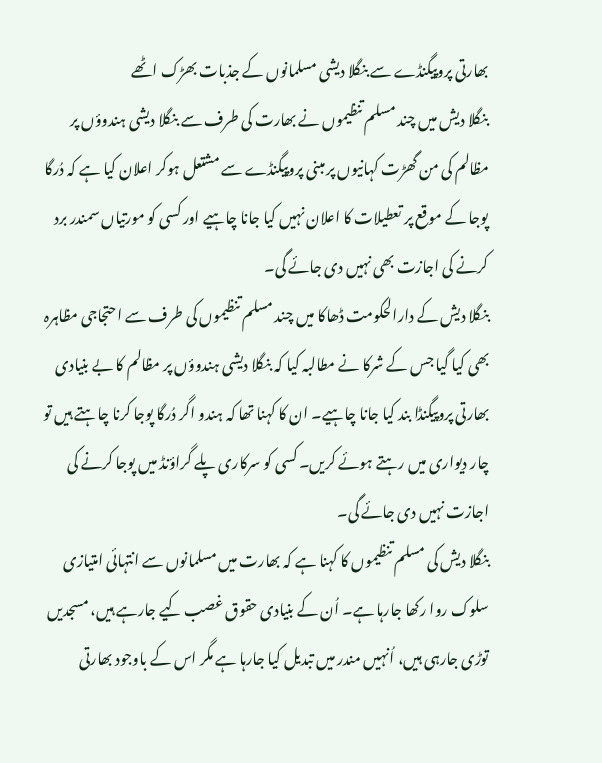بھارتی پروپیگنڈے سے بنگلا دیشی مسلمانوں کے جذبات بھڑک اٹھے
بنگلا دیش میں چند مسلم تنظیموں نے بھارت کی طرف سے بنگلا دیشی ہندوؤں پر مظالم کی من گھڑت کہانیوں پر مبنی پروپیگنڈے سے مشتعل ہوکر اعلان کیا ہے کہ دُرگا پوجا کے موقع پر تعطیلات کا اعلان نہیں کیا جانا چاہیے اور کسی کو مورتیاں سمندر برد کرنے کی اجازت بھی نہیں دی جائے گی۔
بنگلا دیش کے دارالحکومت ڈھاکا میں چند مسلم تنظیموں کی طرف سے احتجاجی مظاہرہ بھی کیا گیا جس کے شرکا نے مطالبہ کیا کہ بنگلا دیشی ہندوؤں پر مظالم کا بے بنیادی بھارتی پروپیگنڈا بند کیا جانا چاہیے۔ ان کا کہنا تھا کہ ہندو اگر دُرگا پوجا کرنا چاہتے ہیں تو چار دیواری میں رہتے ہوئے کریں۔ کسی کو سرکاری پلے گراؤنڈ میں پوجا کرنے کی اجازت نہیں دی جائے گی۔
بنگلا دیش کی مسلم تنظیموں کا کہنا ہے کہ بھارت میں مسلمانوں سے انتہائی امتیازی سلوک روا رکھا جارہا ہے۔ اُن کے بنیادی حقوق غصب کیے جارہے ہیں، مسجدیں توڑی جارہی ہیں، اُنہیں مندر میں تبدیل کیا جارہا ہے مگر اس کے باوجود بھارتی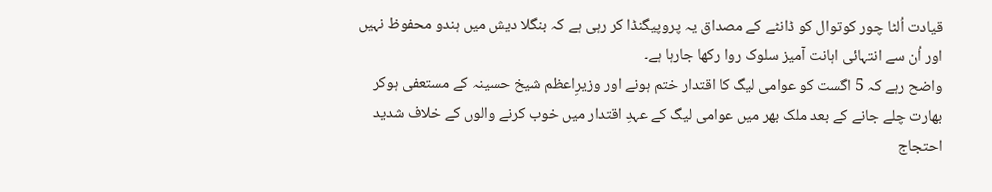قیادت اُلٹا چور کوتوال کو ڈانٹے کے مصداق یہ پروپیگنڈا کر رہی ہے کہ بنگلا دیش میں ہندو محفوظ نہیں اور اُن سے انتہائی اہانت آمیز سلوک روا رکھا جارہا ہے۔
واضح رہے کہ 5 اگست کو عوامی لیگ کا اقتدار ختم ہونے اور وزیرِاعظم شیخ حسینہ کے مستعفی ہوکر بھارت چلے جانے کے بعد ملک بھر میں عوامی لیگ کے عہدِ اقتدار میں خوب کرنے والوں کے خلاف شدید احتجاج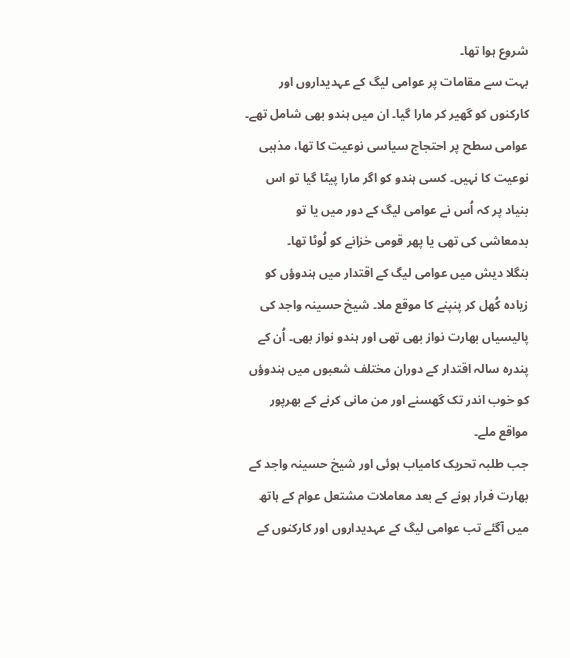شروع ہوا تھا۔
بہت سے مقامات پر عوامی لیگ کے عہدیداروں اور کارکنوں کو گھیر کر مارا گیا۔ ان میں ہندو بھی شامل تھے۔ عوامی سطح پر احتجاج سیاسی نوعیت کا تھا، مذہبی نوعیت کا نہیں۔ کسی ہندو کو اگر مارا پیٹا گیا تو اس بنیاد پر کہ اُس نے عوامی لیگ کے دور میں یا تو بدمعاشی کی تھی یا پھر قومی خزانے کو لُوٹا تھا۔
بنگلا دیش میں عوامی لیگ کے اقتدار میں ہندوؤں کو زیادہ کُھل کر پنپنے کا موقع ملا۔ شیخ حسینہ واجد کی پالیسیاں بھارت نواز بھی تھی اور ہندو نواز بھی۔ اُن کے پندرہ سالہ اقتدار کے دوران مختلف شعبوں میں ہندوؤں کو خوب اندر تک گھسنے اور من مانی کرنے کے بھرپور مواقع ملے۔
جب طلبہ تحریک کامیاب ہوئی اور شیخ حسینہ واجد کے بھارت فرار ہونے کے بعد معاملات مشتعل عوام کے ہاتھ میں آگئے تب عوامی لیگ کے عہدیداروں اور کارکنوں کے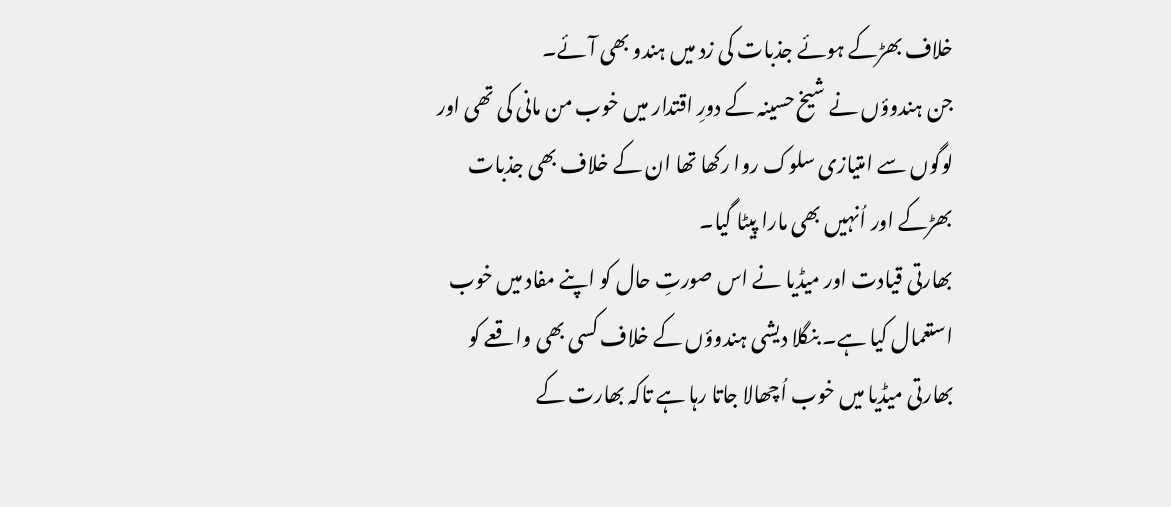خلاف بھڑکے ہوئے جذبات کی زد میں ہندو بھی آئے۔
جن ہندوؤں نے شیخ حسینہ کے دورِ اقتدار میں خوب من مانی کی تھی اور لوگوں سے امتیازی سلوک روا رکھا تھا ان کے خلاف بھی جذبات بھڑکے اور اُنہیں بھی مارا پیٹا گیا۔
بھارتی قیادت اور میڈیا نے اس صورتِ حال کو اپنے مفاد میں خوب استعمال کیا ہے۔ بنگلا دیشی ہندوؤں کے خلاف کسی بھی واقعے کو بھارتی میڈیا میں خوب اُچھالا جاتا رہا ہے تاکہ بھارت کے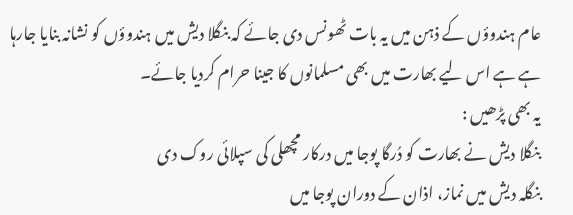عام ہندوؤں کے ذہن میں یہ بات ٹھونس دی جائے کہ بنگلا دیش میں ہندوؤں کو نشانہ بنایا جارہا ہے ہے اس لیے بھارت میں بھی مسلمانوں کا جینا حرام کردیا جائے۔
یہ بھی پڑھیں :
بنگلا دیش نے بھارت کو دُرگا پوجا میں درکار مچھلی کی سپلائی روک دی
بنگلہ دیش میں نماز، اذان کے دوران پوجا میں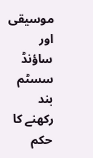موسیقی اور ساؤنڈ سسٹم بند رکھنے کا حکم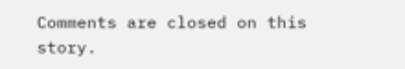Comments are closed on this story.